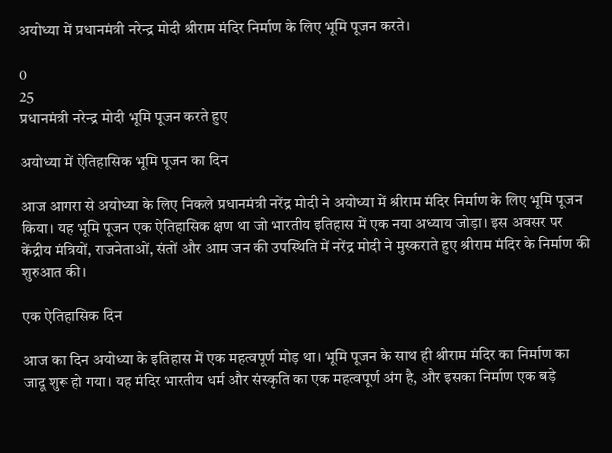अयोध्या में प्रधानमंत्री नरेन्द्र मोदी श्रीराम मंदिर निर्माण के लिए भूमि पूजन करते।

0
25
प्रधानमंत्री नरेन्द्र मोदी भूमि पूजन करते हुए

अयोध्या में ऐतिहासिक भूमि पूजन का दिन

आज आगरा से अयोध्या के लिए निकले प्रधानमंत्री नरेंद्र मोदी ने अयोध्या में श्रीराम मंदिर निर्माण के लिए भूमि पूजन किया। यह भूमि पूजन एक ऐतिहासिक क्षण था जो भारतीय इतिहास में एक नया अध्याय जोड़ा। इस अवसर पर केंद्रीय मंत्रियों, राजनेताओं, संतों और आम जन की उपस्थिति में नरेंद्र मोदी ने मुस्कराते हुए श्रीराम मंदिर के निर्माण की शुरुआत की।

एक ऐतिहासिक दिन

आज का दिन अयोध्या के इतिहास में एक महत्वपूर्ण मोड़ था। भूमि पूजन के साथ ही श्रीराम मंदिर का निर्माण का जादू शुरू हो गया। यह मंदिर भारतीय धर्म और संस्कृति का एक महत्वपूर्ण अंग है, और इसका निर्माण एक बड़े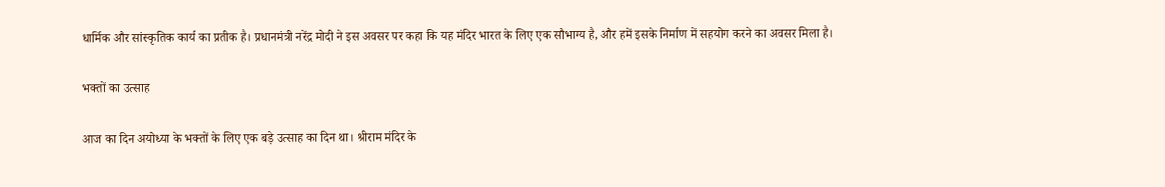धार्मिक और सांस्कृतिक कार्य का प्रतीक है। प्रधानमंत्री नरेंद्र मोदी ने इस अवसर पर कहा कि यह मंदिर भारत के लिए एक सौभाग्य है, और हमें इसके निर्माण में सहयोग करने का अवसर मिला है।

भक्तों का उत्साह

आज का दिन अयोध्या के भक्तों के लिए एक बड़े उत्साह का दिन था। श्रीराम मंदिर के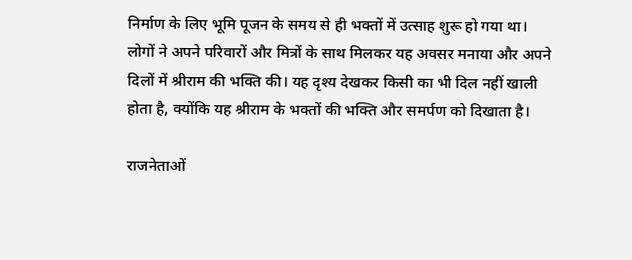निर्माण के लिए भूमि पूजन के समय से ही भक्तों में उत्साह शुरू हो गया था। लोगों ने अपने परिवारों और मित्रों के साथ मिलकर यह अवसर मनाया और अपने दिलों में श्रीराम की भक्ति की। यह दृश्य देखकर किसी का भी दिल नहीं खाली होता है, क्योंकि यह श्रीराम के भक्तों की भक्ति और समर्पण को दिखाता है।

राजनेताओं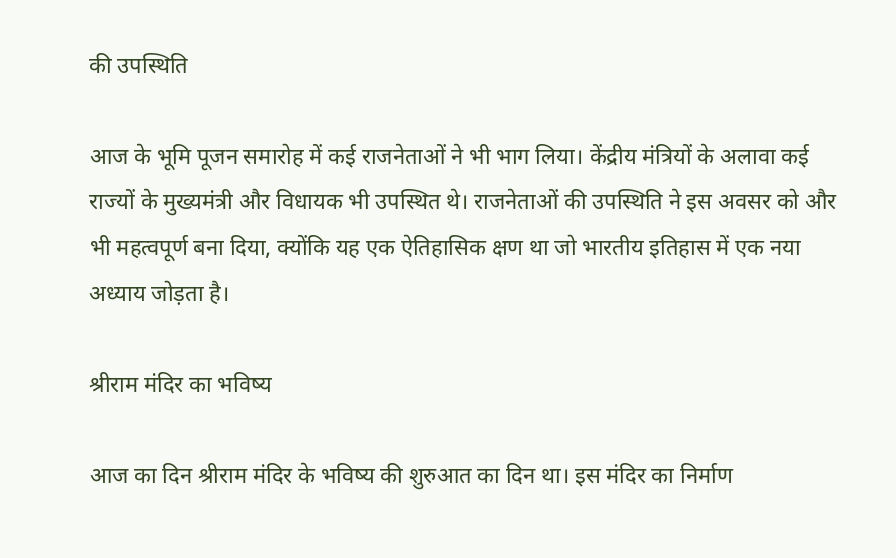की उपस्थिति

आज के भूमि पूजन समारोह में कई राजनेताओं ने भी भाग लिया। केंद्रीय मंत्रियों के अलावा कई राज्यों के मुख्यमंत्री और विधायक भी उपस्थित थे। राजनेताओं की उपस्थिति ने इस अवसर को और भी महत्वपूर्ण बना दिया, क्योंकि यह एक ऐतिहासिक क्षण था जो भारतीय इतिहास में एक नया अध्याय जोड़ता है।

श्रीराम मंदिर का भविष्य

आज का दिन श्रीराम मंदिर के भविष्य की शुरुआत का दिन था। इस मंदिर का निर्माण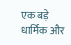एक बड़े धार्मिक और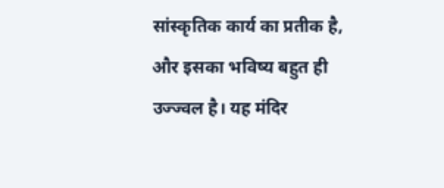सांस्कृतिक कार्य का प्रतीक है, और इसका भविष्य बहुत ही उज्ज्वल है। यह मंदिर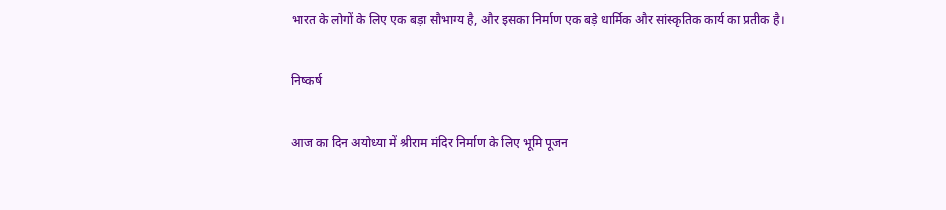भारत के लोगों के लिए एक बड़ा सौभाग्य है, और इसका निर्माण एक बड़े धार्मिक और सांस्कृतिक कार्य का प्रतीक है।

निष्कर्ष

आज का दिन अयोध्या में श्रीराम मंदिर निर्माण के लिए भूमि पूजन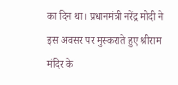का दिन था। प्रधानमंत्री नरेंद्र मोदी ने इस अवसर पर मुस्कराते हुए श्रीराम मंदिर के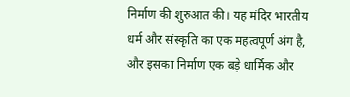निर्माण की शुरुआत की। यह मंदिर भारतीय धर्म और संस्कृति का एक महत्वपूर्ण अंग है, और इसका निर्माण एक बड़े धार्मिक और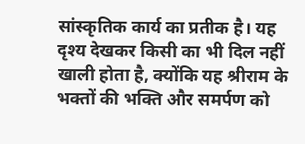सांस्कृतिक कार्य का प्रतीक है। यह दृश्य देखकर किसी का भी दिल नहीं खाली होता है, क्योंकि यह श्रीराम के भक्तों की भक्ति और समर्पण को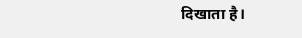दिखाता है।